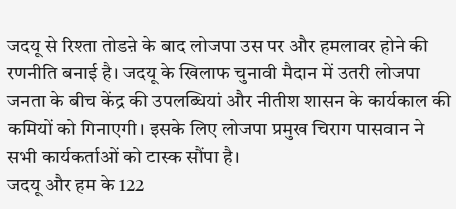जदयू से रिश्ता तोडऩे के बाद लोजपा उस पर और हमलावर होने की रणनीति बनाई है। जदयू के खिलाफ चुनावी मैदान में उतरी लोजपा जनता के बीच केंद्र की उपलब्धियां और नीतीश शासन के कार्यकाल की कमियों को गिनाएगी। इसके लिए लोजपा प्रमुख चिराग पासवान ने सभी कार्यकर्ताओं को टास्क सौंपा है।
जदयू और हम के 122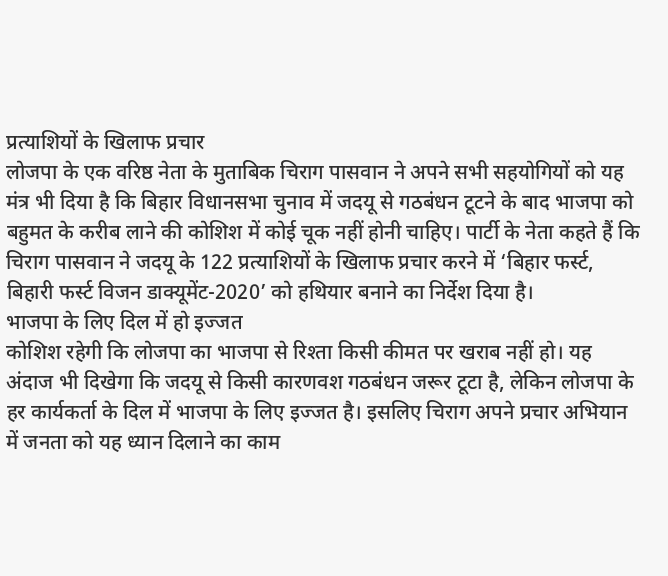प्रत्याशियों के खिलाफ प्रचार
लोजपा के एक वरिष्ठ नेता के मुताबिक चिराग पासवान ने अपने सभी सहयोगियों को यह मंत्र भी दिया है कि बिहार विधानसभा चुनाव में जदयू से गठबंधन टूटने के बाद भाजपा को बहुमत के करीब लाने की कोशिश में कोई चूक नहीं होनी चाहिए। पार्टी के नेता कहते हैं कि चिराग पासवान ने जदयू के 122 प्रत्याशियों के खिलाफ प्रचार करने में ‘बिहार फर्स्ट, बिहारी फर्स्ट विजन डाक्यूमेंट-2020’ को हथियार बनाने का निर्देश दिया है।
भाजपा के लिए दिल में हो इज्जत
कोशिश रहेगी कि लोजपा का भाजपा से रिश्ता किसी कीमत पर खराब नहीं हो। यह अंदाज भी दिखेगा कि जदयू से किसी कारणवश गठबंधन जरूर टूटा है, लेकिन लोजपा के हर कार्यकर्ता के दिल में भाजपा के लिए इज्जत है। इसलिए चिराग अपने प्रचार अभियान में जनता को यह ध्यान दिलाने का काम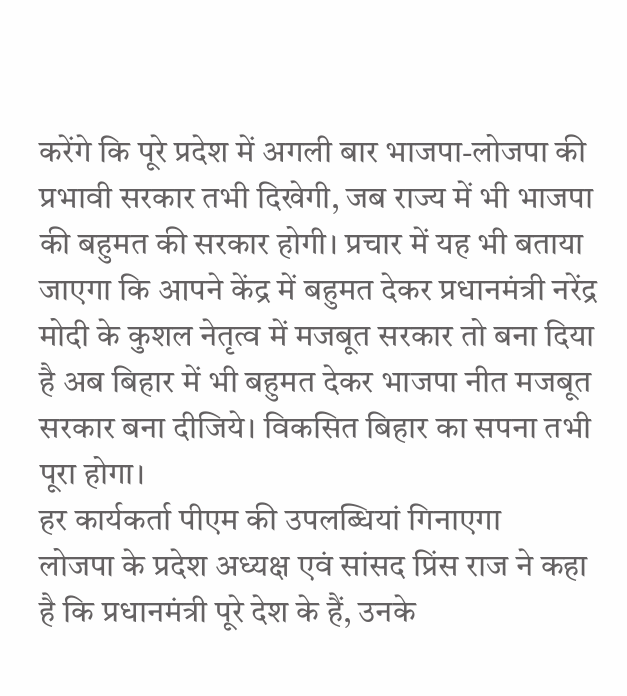करेंगे कि पूरे प्रदेश में अगली बार भाजपा-लोजपा की प्रभावी सरकार तभी दिखेगी, जब राज्य में भी भाजपा की बहुमत की सरकार होगी। प्रचार में यह भी बताया जाएगा कि आपने केंद्र में बहुमत देकर प्रधानमंत्री नरेंद्र मोदी के कुशल नेतृत्व में मजबूत सरकार तो बना दिया है अब बिहार में भी बहुमत देकर भाजपा नीत मजबूत सरकार बना दीजिये। विकसित बिहार का सपना तभी पूरा होगा।
हर कार्यकर्ता पीएम की उपलब्धियां गिनाएगा
लोजपा के प्रदेश अध्यक्ष एवं सांसद प्रिंस राज ने कहा है कि प्रधानमंत्री पूरे देश के हैं, उनके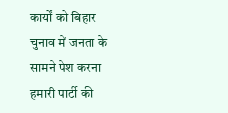कार्यों को बिहार चुनाव में जनता के सामने पेश करना हमारी पार्टी की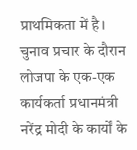प्राथमिकता में है। चुनाव प्रचार के दौरान लोजपा के एक-एक कार्यकर्ता प्रधानमंत्री नरेंद्र मोदी के कार्यों के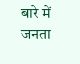बारे में जनता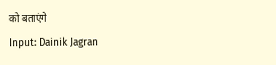को बताएंगे
Input: Dainik Jagran